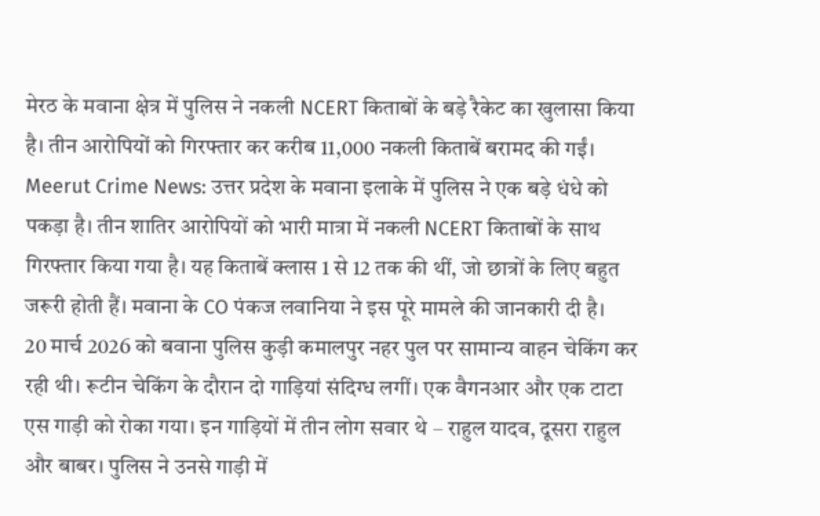मेरठ के मवाना क्षेत्र में पुलिस ने नकली NCERT किताबों के बड़े रैकेट का खुलासा किया है। तीन आरोपियों को गिरफ्तार कर करीब 11,000 नकली किताबें बरामद की गईं।
Meerut Crime News: उत्तर प्रदेश के मवाना इलाके में पुलिस ने एक बड़े धंधे को पकड़ा है। तीन शातिर आरोपियों को भारी मात्रा में नकली NCERT किताबों के साथ गिरफ्तार किया गया है। यह किताबें क्लास 1 से 12 तक की थीं, जो छात्रों के लिए बहुत जरूरी होती हैं। मवाना के CO पंकज लवानिया ने इस पूरे मामले की जानकारी दी है।
20 मार्च 2026 को बवाना पुलिस कुड़ी कमालपुर नहर पुल पर सामान्य वाहन चेकिंग कर रही थी। रूटीन चेकिंग के दौरान दो गाड़ियां संदिग्ध लगीं। एक वैगनआर और एक टाटा एस गाड़ी को रोका गया। इन गाड़ियों में तीन लोग सवार थे – राहुल यादव, दूसरा राहुल और बाबर। पुलिस ने उनसे गाड़ी में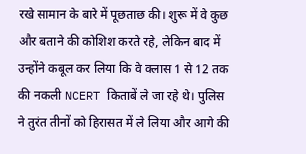रखे सामान के बारे में पूछताछ की। शुरू में वे कुछ और बताने की कोशिश करते रहे, लेकिन बाद में उन्होंने कबूल कर लिया कि वे क्लास 1 से 12 तक की नकली NCERT किताबें ले जा रहे थे। पुलिस ने तुरंत तीनों को हिरासत में ले लिया और आगे की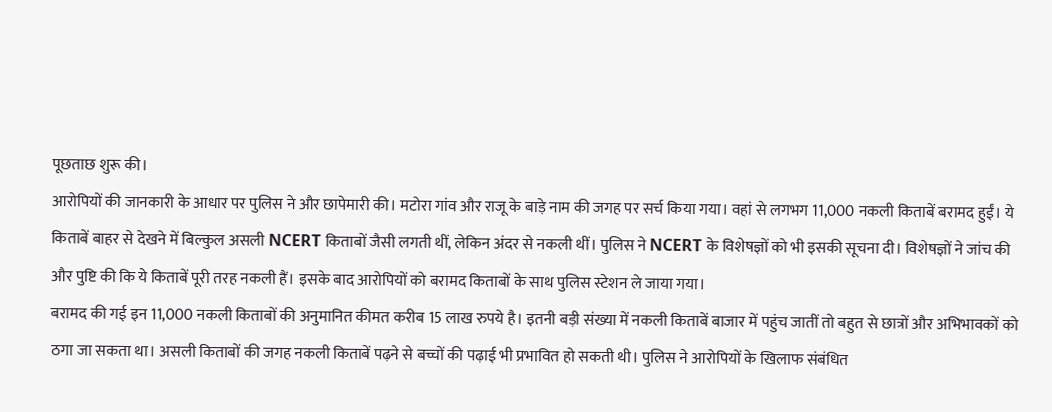पूछताछ शुरू की।
आरोपियों की जानकारी के आधार पर पुलिस ने और छापेमारी की। मटोरा गांव और राजू के बाड़े नाम की जगह पर सर्च किया गया। वहां से लगभग 11,000 नकली किताबें बरामद हुईं। ये किताबें बाहर से देखने में बिल्कुल असली NCERT किताबों जैसी लगती थीं, लेकिन अंदर से नकली थीं। पुलिस ने NCERT के विशेषज्ञों को भी इसकी सूचना दी। विशेषज्ञों ने जांच की और पुष्टि की कि ये किताबें पूरी तरह नकली हैं। इसके बाद आरोपियों को बरामद किताबों के साथ पुलिस स्टेशन ले जाया गया।
बरामद की गई इन 11,000 नकली किताबों की अनुमानित कीमत करीब 15 लाख रुपये है। इतनी बड़ी संख्या में नकली किताबें बाजार में पहुंच जातीं तो बहुत से छात्रों और अभिभावकों को ठगा जा सकता था। असली किताबों की जगह नकली किताबें पढ़ने से बच्चों की पढ़ाई भी प्रभावित हो सकती थी। पुलिस ने आरोपियों के खिलाफ संबंधित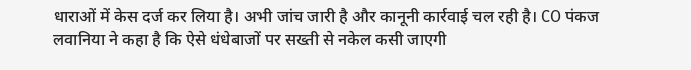धाराओं में केस दर्ज कर लिया है। अभी जांच जारी है और कानूनी कार्रवाई चल रही है। CO पंकज लवानिया ने कहा है कि ऐसे धंधेबाजों पर सख्ती से नकेल कसी जाएगी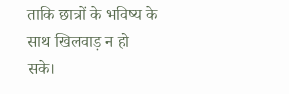ताकि छात्रों के भविष्य के साथ खिलवाड़ न हो सके।